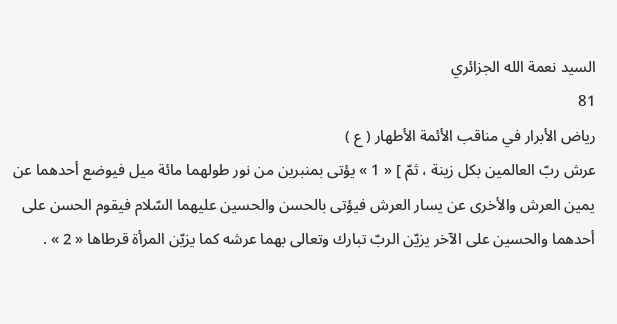السيد نعمة الله الجزائري
81
رياض الأبرار في مناقب الأئمة الأطهار ( ع )
عرش ربّ العالمين بكل زينة ، ثمّ ] « 1 » يؤتى بمنبرين من نور طولهما مائة ميل فيوضع أحدهما عن يمين العرش والأخرى عن يسار العرش فيؤتى بالحسن والحسين عليهما السّلام فيقوم الحسن على أحدهما والحسين على الآخر يزيّن الربّ تبارك وتعالى بهما عرشه كما يزيّن المرأة قرطاها « 2 » .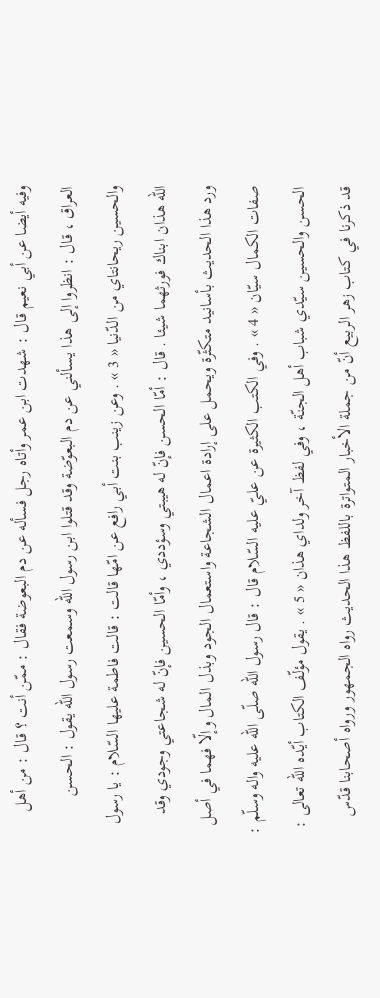وفيه أيضا عن أبي نعيم قال : شهدت ابن عمر وأتاه رجل فسأله عن دم البعوضة فقال : ممّن أنت ؟ قال : من أهل العراق ، قال : انظروا إلى هذا يسألني عن دم البعوّضة وقد قتلوا ابن رسول اللّه وسمعت رسول اللّه يقول : الحسن والحسين ريحانتاي من الدّنيا « 3 » . وعن زينب بنت أبي رافع عن امّها قالت : قالت فاطمة عليها السّلام : يا رسول اللّه هذان ابناك فورثهما شيئا . قال : أمّا الحسن فإنّ له هيبتي وسؤددي ، وأمّا الحسين فإنّ له شجاعتي وجودي وقد ورد هذا الحديث بأسانيد متكثّرة ويحمل على إرادة اعمال الشجاعة واستعمال الجود وبذل المال وإلّا فهما في أصل صفات الكمال سيّان « 4 » . وفي الكتب الكثيرة عن عليّ عليه السّلام قال : قال رسول اللّه صلّى اللّه عليه واله وسلّم : الحسن والحسين سيّدي شباب أهل الجنّة ، وفي لفظ آخر ولداي هذان « 5 » . يقول مؤلّف الكتاب أيّده اللّه تعالى : قد ذكرنا في كتاب زهر الربيع أنّ من جملة الأخبار المتواترة باللفظ هذا الحديث رواه الجمهور ورواه أصحابنا قدّس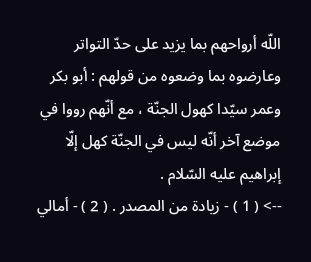اللّه أرواحهم بما يزيد على حدّ التواتر وعارضوه بما وضعوه من قولهم : أبو بكر وعمر سيّدا كهول الجنّة ، مع أنّهم رووا في موضع آخر أنّه ليس في الجنّة كهل إلّا إبراهيم عليه السّلام .
--> ( 1 ) - زيادة من المصدر . ( 2 ) - أمالي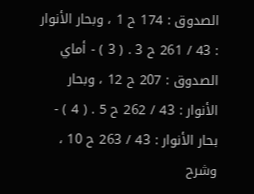الصدوق : 174 ح 1 ، وبحار الأنوار : 43 / 261 ح 3 . ( 3 ) - أماي الصدوق : 207 ح 12 ، وبحار الأنوار : 43 / 262 ح 5 . ( 4 ) - بحار الأنوار : 43 / 263 ح 10 ، وشرح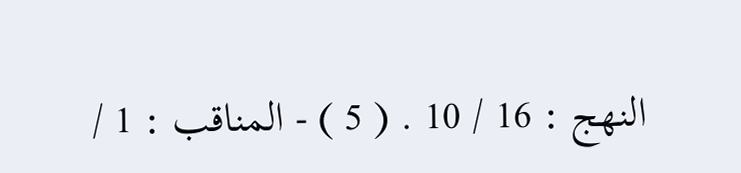النهج : 16 / 10 . ( 5 ) - المناقب : 1 /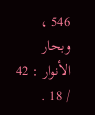546 ، وبحار الأنوار : 42 / 18 .